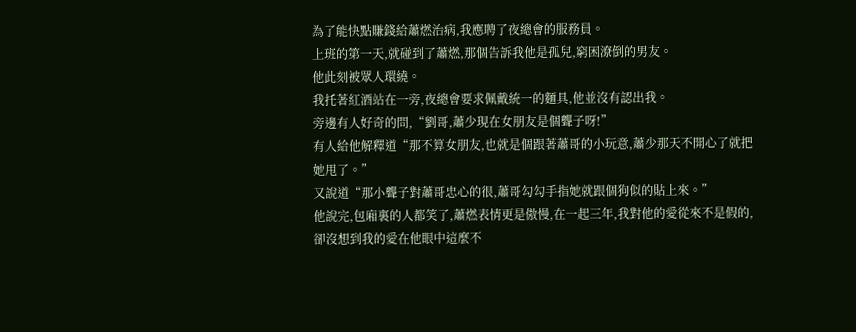為了能快點賺錢給蕭燃治病,我應聘了夜總會的服務員。
上班的第一天,就碰到了蕭燃,那個告訴我他是孤兒,窮困潦倒的男友。
他此刻被眾人環繞。
我托著紅酒站在一旁,夜總會要求佩戴統一的麵具,他並沒有認出我。
旁邊有人好奇的問,“劉哥,蕭少現在女朋友是個聾子呀!”
有人給他解釋道“那不算女朋友,也就是個跟著蕭哥的小玩意,蕭少那天不開心了就把她甩了。”
又說道“那小聾子對蕭哥忠心的很,蕭哥勾勾手指她就跟個狗似的貼上來。”
他說完,包廂裏的人都笑了,蕭燃表情更是傲慢,在一起三年,我對他的愛從來不是假的,卻沒想到我的愛在他眼中這麼不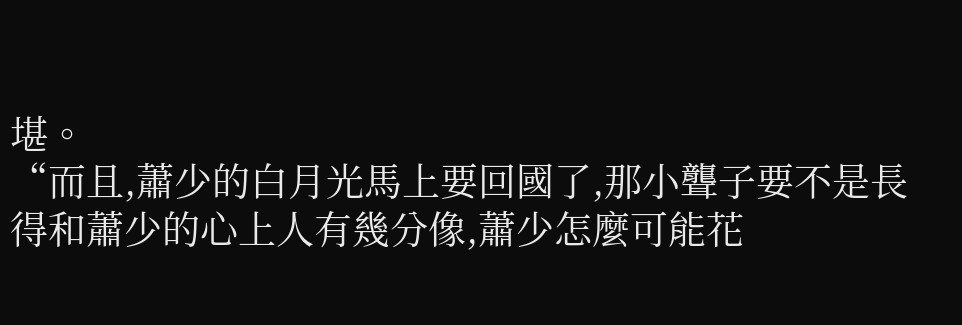堪。
“而且,蕭少的白月光馬上要回國了,那小聾子要不是長得和蕭少的心上人有幾分像,蕭少怎麼可能花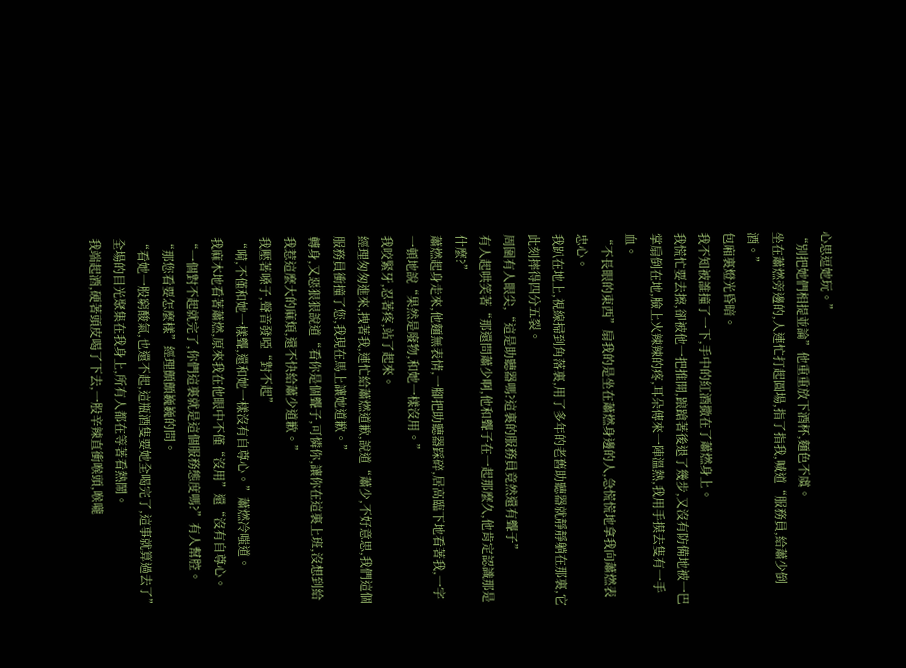心思逗她玩。”
“別把她們相提並論”他重重放下酒杯,麵色不虞。
坐在蕭燃旁邊的,人連忙打起圓場,指了指我,喊道“服務員,給蕭少倒酒。”
包廂裏燈光昏暗。
我不知被誰撞了一下,手中的紅酒撒在了蕭燃身上。
我慌忙要去擦,卻被他一把推開,踉蹌著後退了幾步,又沒有防備地被一巴掌扇倒在地,臉上火辣辣的疼,耳朵傳來一陣溫熱,我用手摸去隻有一手血。
“不長眼的東西”扇我的是坐在蕭燃身邊的人,急慌慌地拿我向蕭燃表忠心。
我趴在地上,視線掃到角落裏,用了多年的老舊助聽器就靜靜躺在那裏,它此刻摔得四分五裂。
周圍有人眼尖,“這是助聽器嗎?這裏的服務員竟然還有聾子”
有人起哄笑著“那還問蕭少啊,他和聾子在一起那麼久,他肯定認識那是什麼?”
蕭燃起身走來,他麵無表情,一腳把助聽器踩碎,居高臨下地看著我,一字一頓地說“果然是廢物,和她一樣沒用。”
我咬緊牙,忍著疼,站了起來。
經理匆匆進來,拽著我,連忙給蕭燃道歉,說道“蕭少,不好意思,我們這個服務員衝撞了您,我現在馬上讓她道歉。”
轉身,又惡狠狠說道“看你是個聾子,可憐你,讓你在這裏上班,沒想到給我惹這麼大的麻煩,還不快給蕭少道歉。”
我壓著嗓子,聲音發啞“對不起”
“嗬,不僅和她一樣聾,還和她一樣沒有自尊心。”蕭燃冷嗤道。
我麻木地看著蕭燃,原來我在他眼中不僅“沒用”還“沒有自尊心。
“一個對不起就完了,你們這裏就是這個服務態度嗎?”有人幫腔。
“那您看要怎麼樣”經理顫顫巍巍的問。
“看她一股窮酸氣,也還不起,這瓶酒隻要她全喝完了,這事就算過去了”
全場的目光聚集在我身上,所有人都在等著看熱鬧。
我端起酒,硬著頭皮喝了下去,一股辛辣直衝喉頭,喉嚨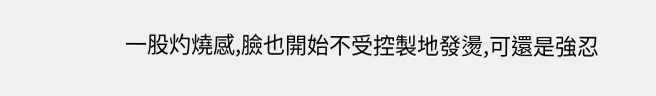一股灼燒感,臉也開始不受控製地發燙,可還是強忍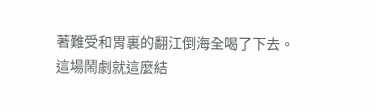著難受和胃裏的翻江倒海全喝了下去。
這場鬧劇就這麼結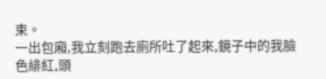束。
一出包廂,我立刻跑去廁所吐了起來,鏡子中的我臉色緋紅,頭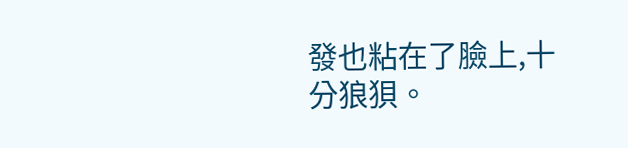發也粘在了臉上,十分狼狽。